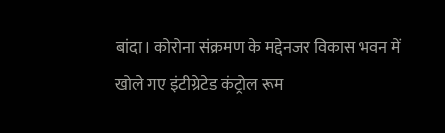बांदा। कोरोना संक्रमण के मद्देनजर विकास भवन में खोले गए इंटीग्रेटेड कंट्रोल रूम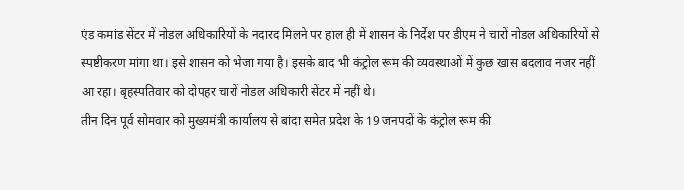एंड कमांड सेंटर में नोडल अधिकारियों के नदारद मिलने पर हाल ही में शासन के निर्देश पर डीएम ने चारों नोडल अधिकारियों से स्पष्टीकरण मांगा था। इसे शासन को भेजा गया है। इसके बाद भी कंट्रोल रूम की व्यवस्थाओं में कुछ खास बदलाव नजर नहीं आ रहा। बृहस्पतिवार को दोपहर चारों नोडल अधिकारी सेंटर में नहीं थे।
तीन दिन पूर्व सोमवार को मुख्यमंत्री कार्यालय से बांदा समेत प्रदेश के 19 जनपदों के कंट्रोल रूम की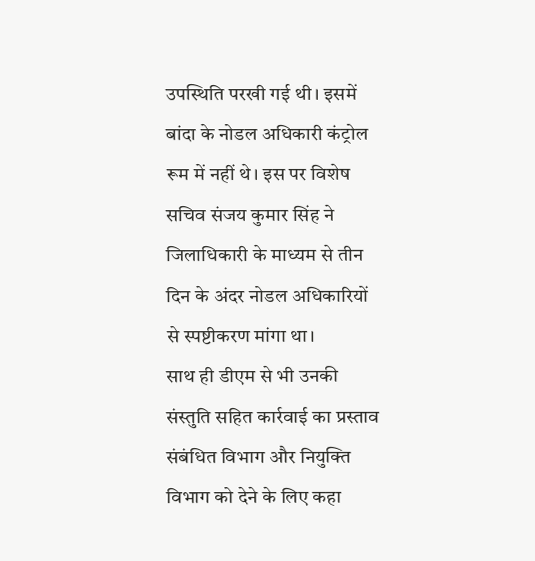उपस्थिति परखी गई थी। इसमें बांदा के नोडल अधिकारी कंट्रोल रूम में नहीं थे। इस पर विशेष सचिव संजय कुमार सिंह ने जिलाधिकारी के माध्यम से तीन दिन के अंदर नोडल अधिकारियों से स्पष्टीकरण मांगा था।
साथ ही डीएम से भी उनकी संस्तुति सहित कार्रवाई का प्रस्ताव संबंधित विभाग और नियुक्ति विभाग को देने के लिए कहा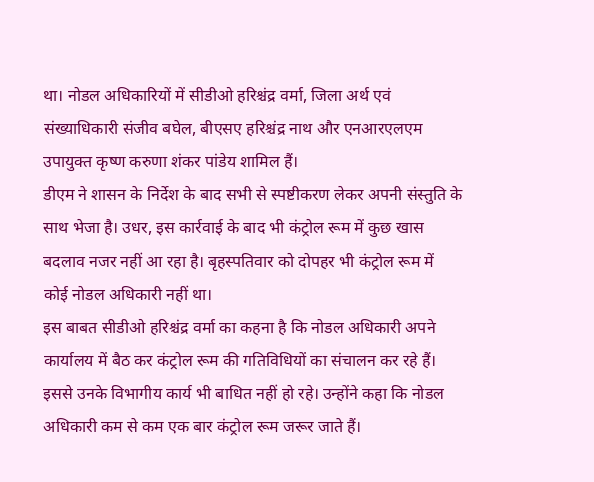था। नोडल अधिकारियों में सीडीओ हरिश्चंद्र वर्मा, जिला अर्थ एवं संख्याधिकारी संजीव बघेल, बीएसए हरिश्चंद्र नाथ और एनआरएलएम उपायुक्त कृष्ण करुणा शंकर पांडेय शामिल हैं।
डीएम ने शासन के निर्देश के बाद सभी से स्पष्टीकरण लेकर अपनी संस्तुति के साथ भेजा है। उधर, इस कार्रवाई के बाद भी कंट्रोल रूम में कुछ खास बदलाव नजर नहीं आ रहा है। बृहस्पतिवार को दोपहर भी कंट्रोल रूम में कोई नोडल अधिकारी नहीं था।
इस बाबत सीडीओ हरिश्चंद्र वर्मा का कहना है कि नोडल अधिकारी अपने कार्यालय में बैठ कर कंट्रोल रूम की गतिविधियों का संचालन कर रहे हैं। इससे उनके विभागीय कार्य भी बाधित नहीं हो रहे। उन्होंने कहा कि नोडल अधिकारी कम से कम एक बार कंट्रोल रूम जरूर जाते हैं।